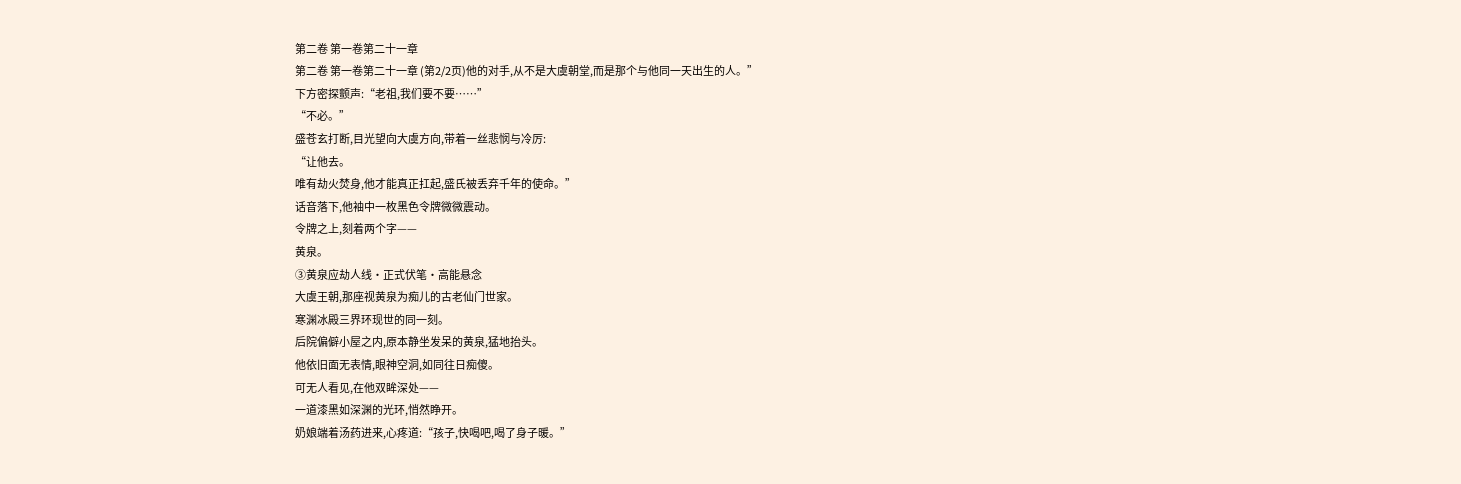第二卷 第一卷第二十一章
第二卷 第一卷第二十一章 (第2/2页)他的对手,从不是大虞朝堂,而是那个与他同一天出生的人。”
下方密探颤声:“老祖,我们要不要……”
“不必。”
盛苍玄打断,目光望向大虞方向,带着一丝悲悯与冷厉:
“让他去。
唯有劫火焚身,他才能真正扛起,盛氏被丢弃千年的使命。”
话音落下,他袖中一枚黑色令牌微微震动。
令牌之上,刻着两个字——
黄泉。
③黄泉应劫人线·正式伏笔·高能悬念
大虞王朝,那座视黄泉为痴儿的古老仙门世家。
寒渊冰殿三界环现世的同一刻。
后院偏僻小屋之内,原本静坐发呆的黄泉,猛地抬头。
他依旧面无表情,眼神空洞,如同往日痴傻。
可无人看见,在他双眸深处——
一道漆黑如深渊的光环,悄然睁开。
奶娘端着汤药进来,心疼道:“孩子,快喝吧,喝了身子暖。”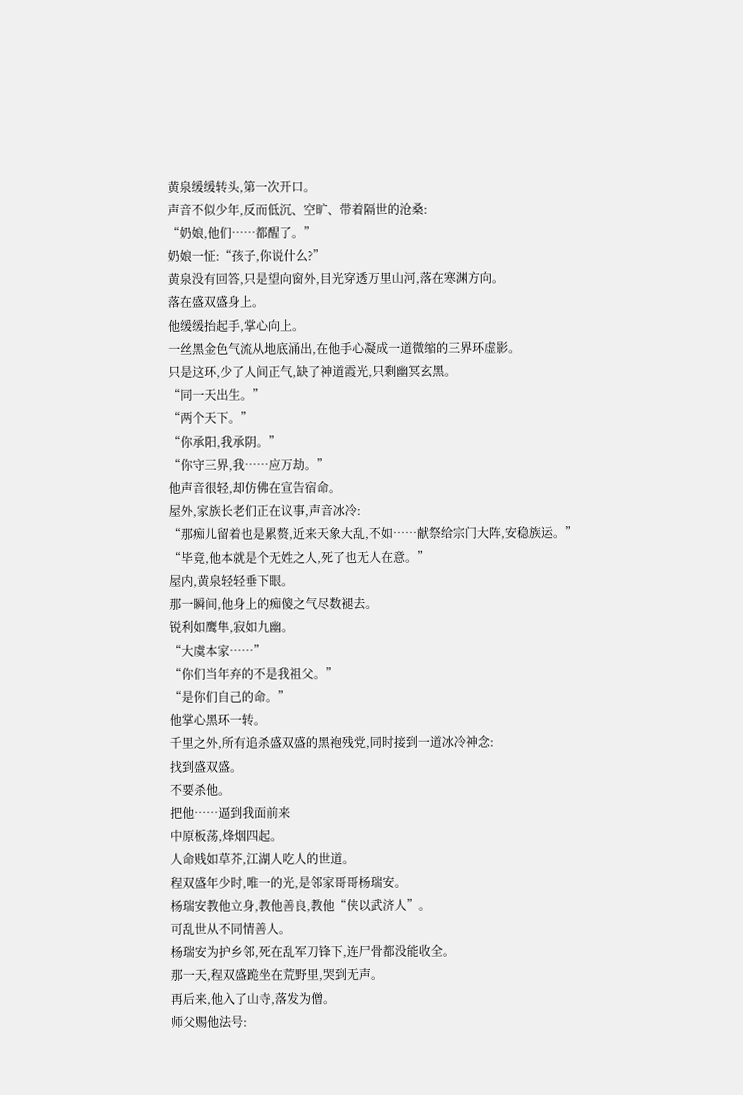黄泉缓缓转头,第一次开口。
声音不似少年,反而低沉、空旷、带着隔世的沧桑:
“奶娘,他们……都醒了。”
奶娘一怔:“孩子,你说什么?”
黄泉没有回答,只是望向窗外,目光穿透万里山河,落在寒渊方向。
落在盛双盛身上。
他缓缓抬起手,掌心向上。
一丝黑金色气流从地底涌出,在他手心凝成一道微缩的三界环虚影。
只是这环,少了人间正气,缺了神道霞光,只剩幽冥玄黑。
“同一天出生。”
“两个天下。”
“你承阳,我承阴。”
“你守三界,我……应万劫。”
他声音很轻,却仿佛在宣告宿命。
屋外,家族长老们正在议事,声音冰冷:
“那痴儿留着也是累赘,近来天象大乱,不如……献祭给宗门大阵,安稳族运。”
“毕竟,他本就是个无姓之人,死了也无人在意。”
屋内,黄泉轻轻垂下眼。
那一瞬间,他身上的痴傻之气尽数褪去。
锐利如鹰隼,寂如九幽。
“大虞本家……”
“你们当年弃的不是我祖父。”
“是你们自己的命。”
他掌心黑环一转。
千里之外,所有追杀盛双盛的黑袍残党,同时接到一道冰冷神念:
找到盛双盛。
不要杀他。
把他……逼到我面前来
中原板荡,烽烟四起。
人命贱如草芥,江湖人吃人的世道。
程双盛年少时,唯一的光,是邻家哥哥杨瑞安。
杨瑞安教他立身,教他善良,教他“侠以武济人”。
可乱世从不同情善人。
杨瑞安为护乡邻,死在乱军刀锋下,连尸骨都没能收全。
那一天,程双盛跪坐在荒野里,哭到无声。
再后来,他入了山寺,落发为僧。
师父赐他法号: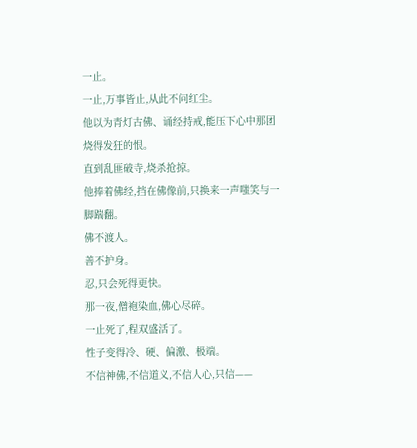一止。
一止,万事皆止,从此不问红尘。
他以为青灯古佛、诵经持戒,能压下心中那团烧得发狂的恨。
直到乱匪破寺,烧杀抢掠。
他捧着佛经,挡在佛像前,只换来一声嗤笑与一脚踹翻。
佛不渡人。
善不护身。
忍,只会死得更快。
那一夜,僧袍染血,佛心尽碎。
一止死了,程双盛活了。
性子变得冷、硬、偏激、极端。
不信神佛,不信道义,不信人心,只信——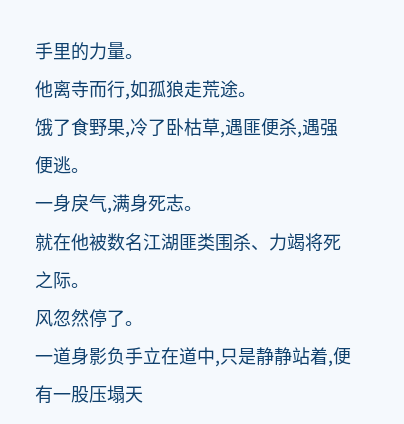手里的力量。
他离寺而行,如孤狼走荒途。
饿了食野果,冷了卧枯草,遇匪便杀,遇强便逃。
一身戾气,满身死志。
就在他被数名江湖匪类围杀、力竭将死之际。
风忽然停了。
一道身影负手立在道中,只是静静站着,便有一股压塌天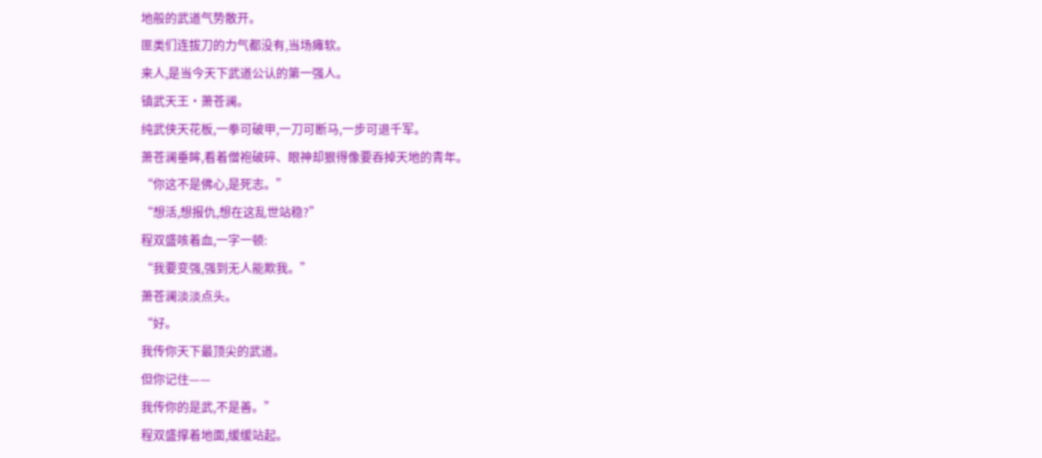地般的武道气势散开。
匪类们连拔刀的力气都没有,当场瘫软。
来人,是当今天下武道公认的第一强人。
镇武天王·萧苍澜。
纯武侠天花板,一拳可破甲,一刀可断马,一步可退千军。
萧苍澜垂眸,看着僧袍破碎、眼神却狠得像要吞掉天地的青年。
“你这不是佛心,是死志。”
“想活,想报仇,想在这乱世站稳?”
程双盛咳着血,一字一顿:
“我要变强,强到无人能欺我。”
萧苍澜淡淡点头。
“好。
我传你天下最顶尖的武道。
但你记住——
我传你的是武,不是善。”
程双盛撑着地面,缓缓站起。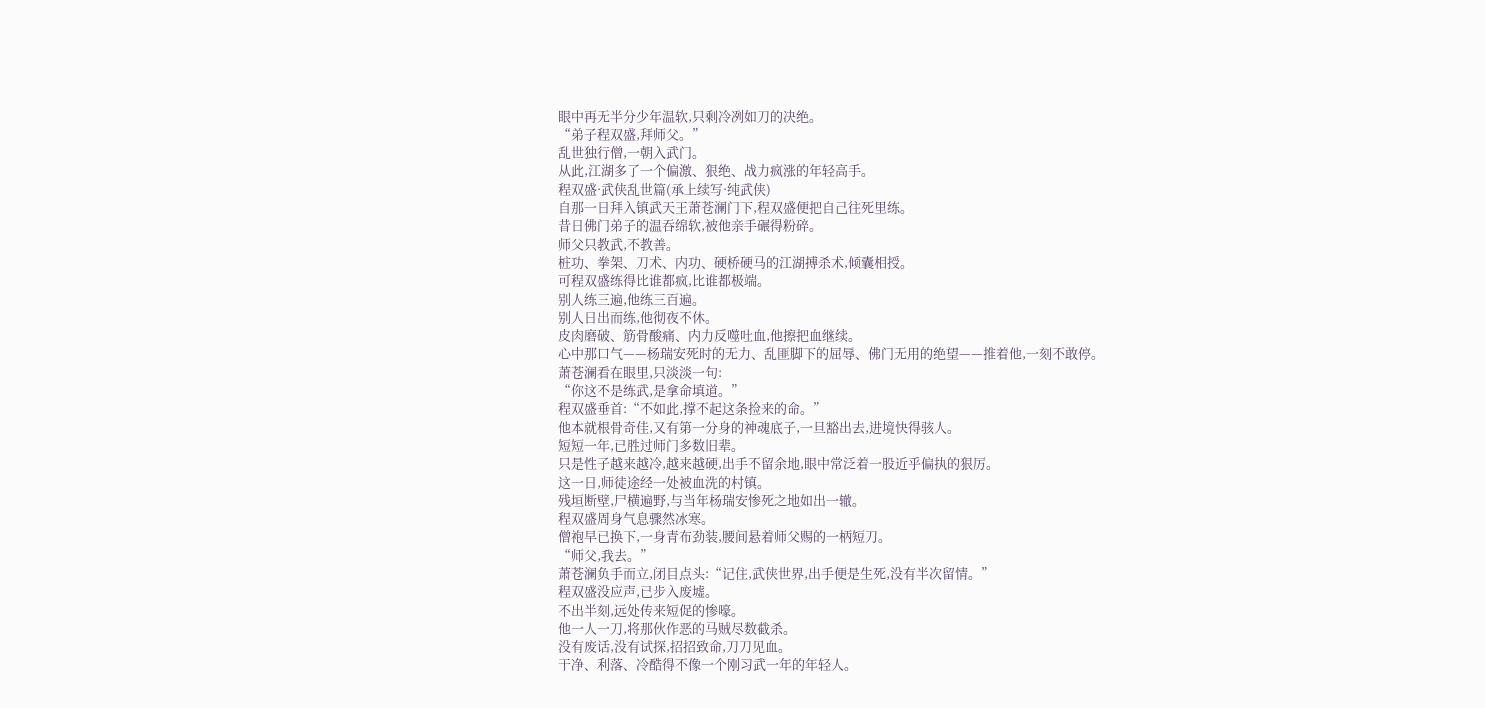眼中再无半分少年温软,只剩冷冽如刀的决绝。
“弟子程双盛,拜师父。”
乱世独行僧,一朝入武门。
从此,江湖多了一个偏激、狠绝、战力疯涨的年轻高手。
程双盛·武侠乱世篇(承上续写·纯武侠)
自那一日拜入镇武天王萧苍澜门下,程双盛便把自己往死里练。
昔日佛门弟子的温吞绵软,被他亲手碾得粉碎。
师父只教武,不教善。
桩功、拳架、刀术、内功、硬桥硬马的江湖搏杀术,倾囊相授。
可程双盛练得比谁都疯,比谁都极端。
别人练三遍,他练三百遍。
别人日出而练,他彻夜不休。
皮肉磨破、筋骨酸痛、内力反噬吐血,他擦把血继续。
心中那口气——杨瑞安死时的无力、乱匪脚下的屈辱、佛门无用的绝望——推着他,一刻不敢停。
萧苍澜看在眼里,只淡淡一句:
“你这不是练武,是拿命填道。”
程双盛垂首:“不如此,撑不起这条捡来的命。”
他本就根骨奇佳,又有第一分身的神魂底子,一旦豁出去,进境快得骇人。
短短一年,已胜过师门多数旧辈。
只是性子越来越冷,越来越硬,出手不留余地,眼中常泛着一股近乎偏执的狠厉。
这一日,师徒途经一处被血洗的村镇。
残垣断壁,尸横遍野,与当年杨瑞安惨死之地如出一辙。
程双盛周身气息骤然冰寒。
僧袍早已换下,一身青布劲装,腰间悬着师父赐的一柄短刀。
“师父,我去。”
萧苍澜负手而立,闭目点头:“记住,武侠世界,出手便是生死,没有半次留情。”
程双盛没应声,已步入废墟。
不出半刻,远处传来短促的惨嚎。
他一人一刀,将那伙作恶的马贼尽数截杀。
没有废话,没有试探,招招致命,刀刀见血。
干净、利落、冷酷得不像一个刚习武一年的年轻人。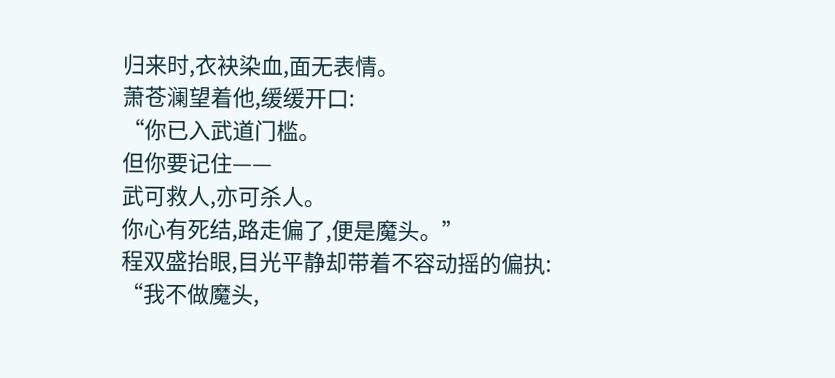归来时,衣袂染血,面无表情。
萧苍澜望着他,缓缓开口:
“你已入武道门槛。
但你要记住——
武可救人,亦可杀人。
你心有死结,路走偏了,便是魔头。”
程双盛抬眼,目光平静却带着不容动摇的偏执:
“我不做魔头,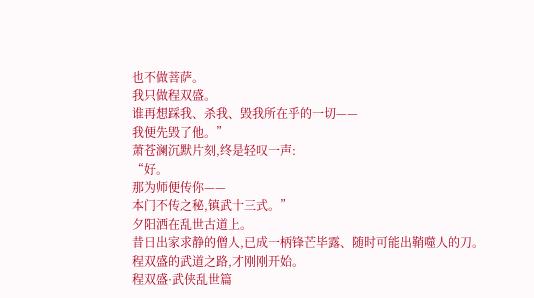也不做菩萨。
我只做程双盛。
谁再想踩我、杀我、毁我所在乎的一切——
我便先毁了他。”
萧苍澜沉默片刻,终是轻叹一声:
“好。
那为师便传你——
本门不传之秘,镇武十三式。”
夕阳洒在乱世古道上。
昔日出家求静的僧人,已成一柄锋芒毕露、随时可能出鞘噬人的刀。
程双盛的武道之路,才刚刚开始。
程双盛·武侠乱世篇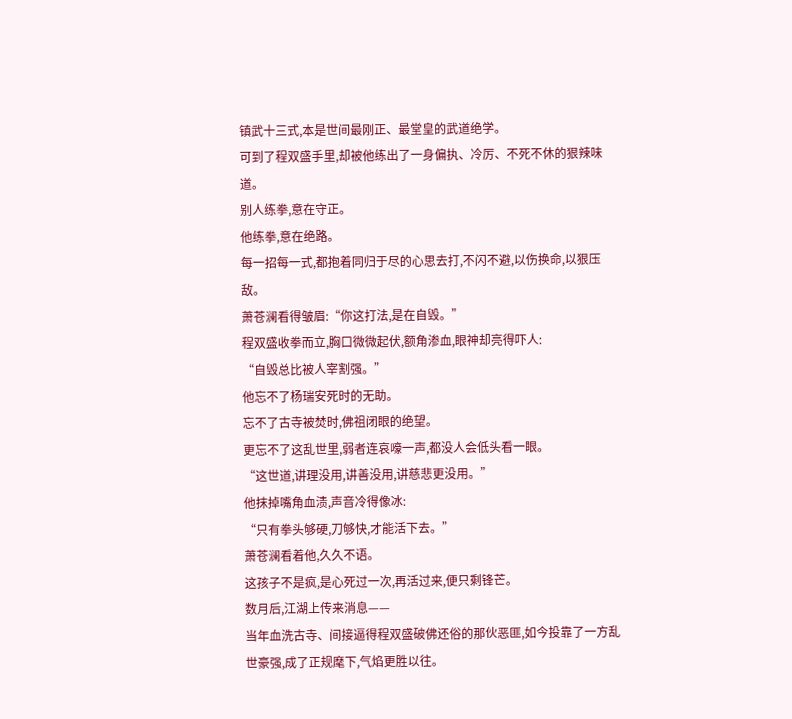镇武十三式,本是世间最刚正、最堂皇的武道绝学。
可到了程双盛手里,却被他练出了一身偏执、冷厉、不死不休的狠辣味道。
别人练拳,意在守正。
他练拳,意在绝路。
每一招每一式,都抱着同归于尽的心思去打,不闪不避,以伤换命,以狠压敌。
萧苍澜看得皱眉:“你这打法,是在自毁。”
程双盛收拳而立,胸口微微起伏,额角渗血,眼神却亮得吓人:
“自毁总比被人宰割强。”
他忘不了杨瑞安死时的无助。
忘不了古寺被焚时,佛祖闭眼的绝望。
更忘不了这乱世里,弱者连哀嚎一声,都没人会低头看一眼。
“这世道,讲理没用,讲善没用,讲慈悲更没用。”
他抹掉嘴角血渍,声音冷得像冰:
“只有拳头够硬,刀够快,才能活下去。”
萧苍澜看着他,久久不语。
这孩子不是疯,是心死过一次,再活过来,便只剩锋芒。
数月后,江湖上传来消息——
当年血洗古寺、间接逼得程双盛破佛还俗的那伙恶匪,如今投靠了一方乱世豪强,成了正规麾下,气焰更胜以往。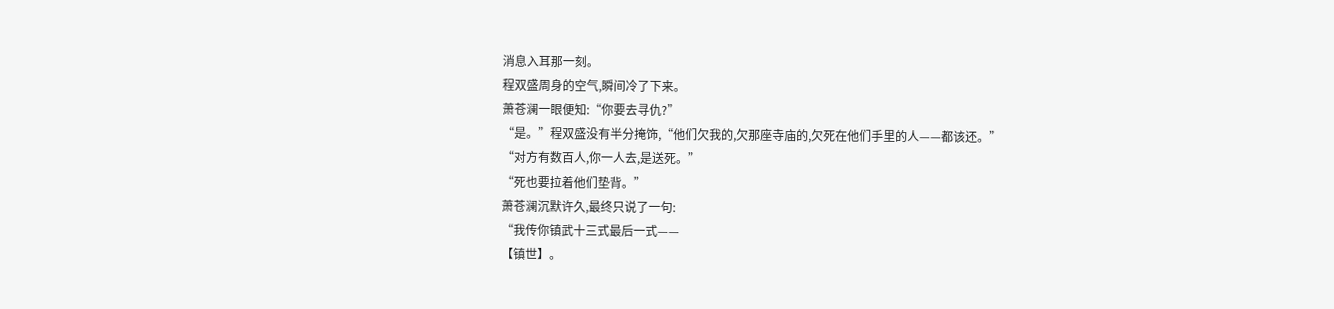消息入耳那一刻。
程双盛周身的空气,瞬间冷了下来。
萧苍澜一眼便知:“你要去寻仇?”
“是。”程双盛没有半分掩饰,“他们欠我的,欠那座寺庙的,欠死在他们手里的人——都该还。”
“对方有数百人,你一人去,是送死。”
“死也要拉着他们垫背。”
萧苍澜沉默许久,最终只说了一句:
“我传你镇武十三式最后一式——
【镇世】。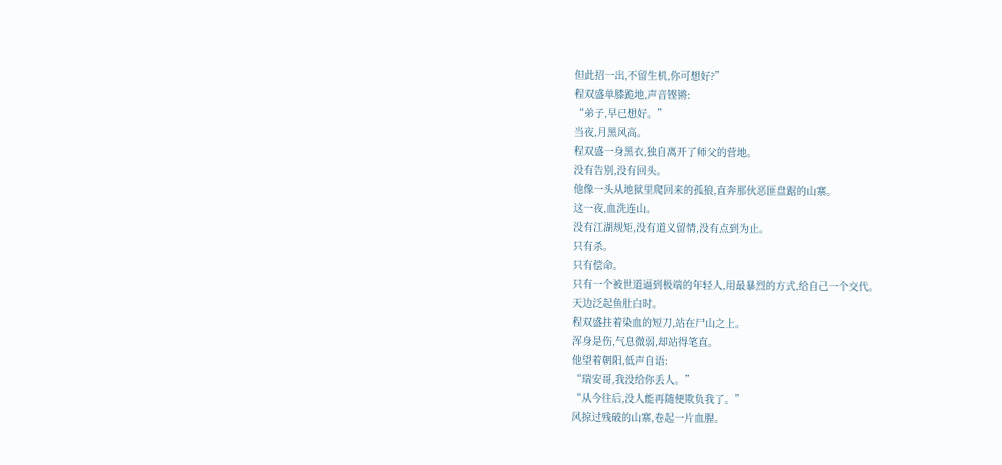但此招一出,不留生机,你可想好?”
程双盛单膝跪地,声音铿锵:
“弟子,早已想好。”
当夜,月黑风高。
程双盛一身黑衣,独自离开了师父的营地。
没有告别,没有回头。
他像一头从地狱里爬回来的孤狼,直奔那伙恶匪盘踞的山寨。
这一夜,血洗连山。
没有江湖规矩,没有道义留情,没有点到为止。
只有杀。
只有偿命。
只有一个被世道逼到极端的年轻人,用最暴烈的方式,给自己一个交代。
天边泛起鱼肚白时。
程双盛拄着染血的短刀,站在尸山之上。
浑身是伤,气息微弱,却站得笔直。
他望着朝阳,低声自语:
“瑞安哥,我没给你丢人。”
“从今往后,没人能再随便欺负我了。”
风掠过残破的山寨,卷起一片血腥。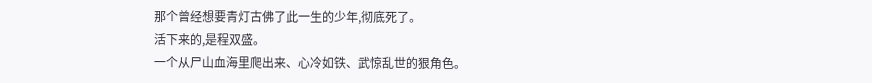那个曾经想要青灯古佛了此一生的少年,彻底死了。
活下来的,是程双盛。
一个从尸山血海里爬出来、心冷如铁、武惊乱世的狠角色。